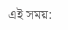এই সময়: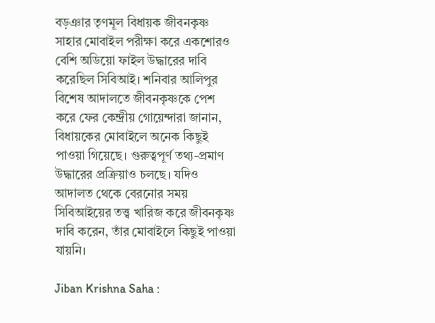বড়ঞার তৃণমূল বিধায়ক জীবনকৃষ্ণ সাহার মোবাইল পরীক্ষা করে একশোরও বেশি অডিয়ো ফাইল উদ্ধারের দাবি করেছিল সিবিআই। শনিবার আলিপুর বিশেষ আদালতে জীবনকৃষ্ণকে পেশ করে ফের কেন্দ্রীয় গোয়েন্দারা জানান, বিধায়কের মোবাইলে অনেক কিছুই পাওয়া গিয়েছে। গুরুত্বপূর্ণ তথ্য-প্রমাণ উদ্ধারের প্রক্রিয়াও চলছে। যদিও আদালত থেকে বেরনোর সময় সিবিআইয়ের তত্ত্ব খারিজ করে জীবনকৃষ্ণ দাবি করেন, তাঁর মোবাইলে কিছুই পাওয়া যায়নি।

Jiban Krishna Saha :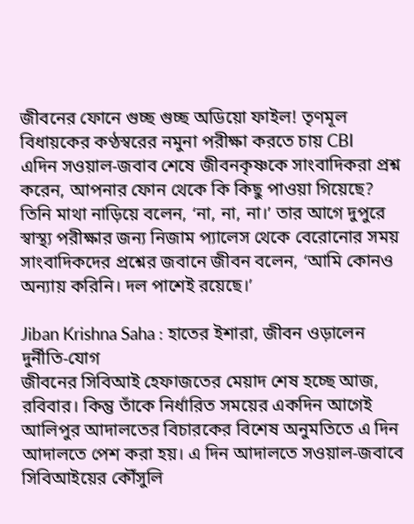জীবনের ফোনে গুচ্ছ গুচ্ছ অডিয়ো ফাইল! তৃণমূল বিধায়কের কণ্ঠস্বরের নমুনা পরীক্ষা করতে চায় CBI
এদিন সওয়াল-জবাব শেষে জীবনকৃষ্ণকে সাংবাদিকরা প্রশ্ন করেন, আপনার ফোন থেকে কি কিছু পাওয়া গিয়েছে? তিনি মাথা নাড়িয়ে বলেন, ‘না, না, না।’ তার আগে দুপুরে স্বাস্থ্য পরীক্ষার জন্য নিজাম প্যালেস থেকে বেরোনোর সময় সাংবাদিকদের প্রশ্নের জবানে জীবন বলেন, ‘আমি কোনও অন্যায় করিনি। দল পাশেই রয়েছে।’

Jiban Krishna Saha : হাতের ইশারা, জীবন ওড়ালেন দুর্নীতি-যোগ
জীবনের সিবিআই হেফাজতের মেয়াদ শেষ হচ্ছে আজ, রবিবার। কিন্তু তাঁকে নির্ধারিত সময়ের একদিন আগেই আলিপুর আদালতের বিচারকের বিশেষ অনুমতিতে এ দিন আদালতে পেশ করা হয়। এ দিন আদালতে সওয়াল-জবাবে সিবিআইয়ের কৌঁসুলি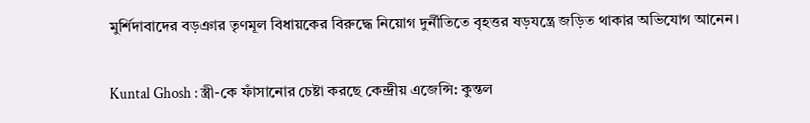মুর্শিদাবাদের বড়ঞার তৃণমূল বিধায়কের বিরুদ্ধে নিয়োগ দুর্নীতিতে বৃহত্তর ষড়যন্ত্রে জড়িত থাকার অভিযোগ আনেন।

Kuntal Ghosh : স্ত্রী-কে ফাঁসানোর চেষ্টা করছে কেন্দ্রীয় এজেন্সি: কুন্তল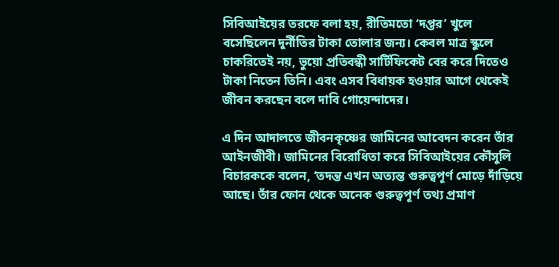সিবিআইয়ের তরফে বলা হয়, রীতিমতো ‘দপ্তর’ খুলে বসেছিলেন দুর্নীতির টাকা তোলার জন্য। কেবল মাত্র স্কুলে চাকরিতেই নয়, ভুয়ো প্রতিবন্ধী সার্টিফিকেট বের করে দিতেও টাকা নিতেন তিনি। এবং এসব বিধায়ক হওয়ার আগে থেকেই জীবন করছেন বলে দাবি গোয়েন্দাদের।

এ দিন আদালতে জীবনকৃষ্ণের জামিনের আবেদন করেন তাঁর আইনজীবী। জামিনের বিরোধিতা করে সিবিআইয়ের কৌঁসুলি বিচারককে বলেন, ‘তদন্ত এখন অত্যন্ত গুরুত্বপূর্ণ মোড়ে দাঁড়িয়ে আছে। তাঁর ফোন থেকে অনেক গুরুত্বপূর্ণ তথ্য প্রমাণ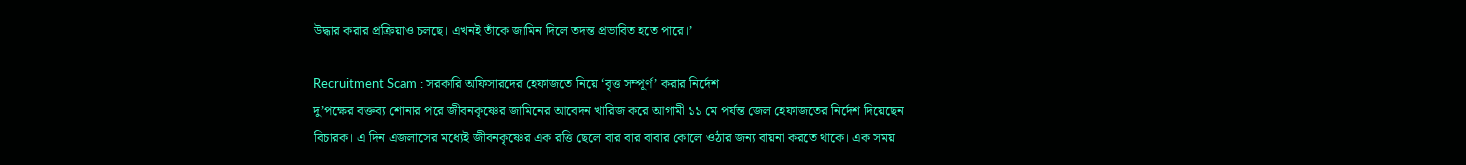উদ্ধার করার প্রক্রিয়াও চলছে। এখনই তাঁকে জামিন দিলে তদন্ত প্রভাবিত হতে পারে।’

Recruitment Scam : সরকারি অফিসারদের হেফাজতে নিয়ে ‘বৃত্ত সম্পূর্ণ’ করার নির্দেশ
দু’পক্ষের বক্তব্য শোনার পরে জীবনকৃষ্ণের জামিনের আবেদন খারিজ করে আগামী ১১ মে পর্যন্ত জেল হেফাজতের নির্দেশ দিয়েছেন বিচারক। এ দিন এজলাসের মধ্যেই জীবনকৃষ্ণের এক রত্তি ছেলে বার বার বাবার কোলে ওঠার জন্য বায়না করতে থাকে। এক সময়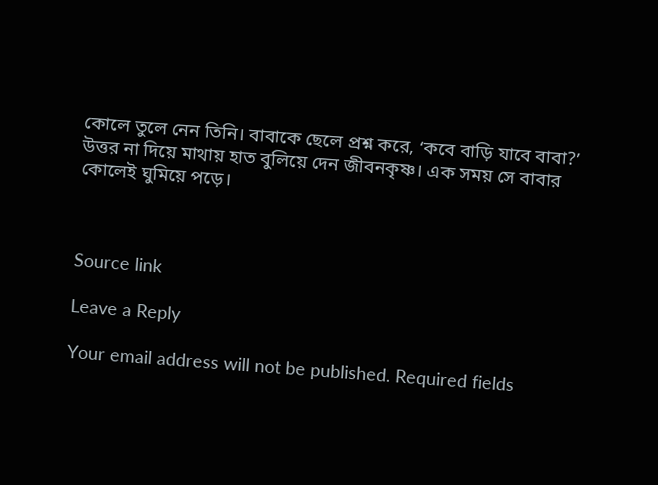কোলে তুলে নেন তিনি। বাবাকে ছেলে প্রশ্ন করে, ‘কবে বাড়ি যাবে বাবা?’ উত্তর না দিয়ে মাথায় হাত বুলিয়ে দেন জীবনকৃষ্ণ। এক সময় সে বাবার কোলেই ঘুমিয়ে পড়ে।



Source link

Leave a Reply

Your email address will not be published. Required fields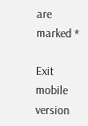are marked *

Exit mobile version